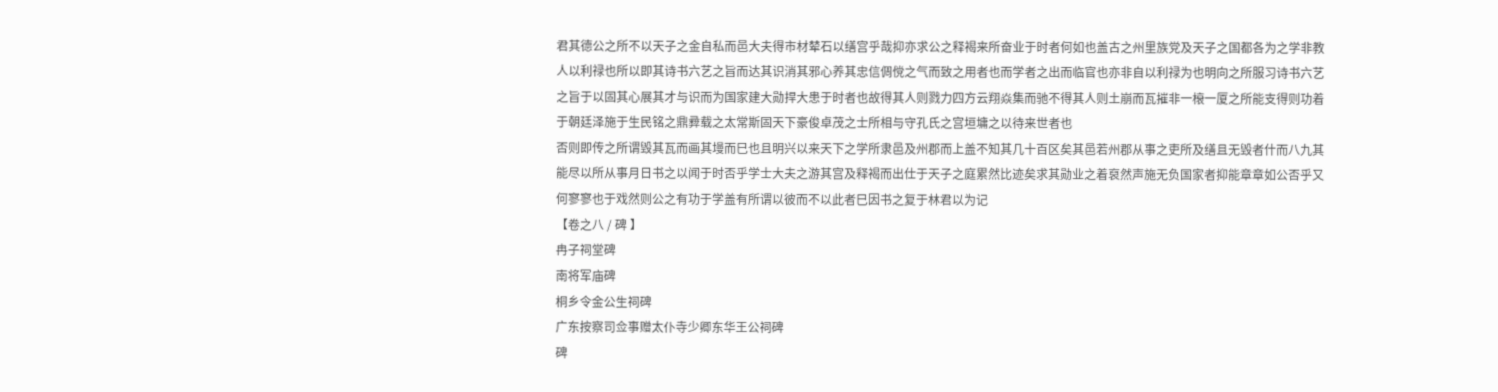君其德公之所不以天子之金自私而邑大夫得市材辇石以缮宫乎哉抑亦求公之释褐来所奋业于时者何如也盖古之州里族党及天子之国都各为之学非教人以利禄也所以即其诗书六艺之旨而达其识消其邪心养其忠信倜傥之气而致之用者也而学者之出而临官也亦非自以利禄为也明向之所服习诗书六艺之旨于以固其心展其才与识而为国家建大勋捍大患于时者也故得其人则戮力四方云翔焱集而驰不得其人则土崩而瓦摧非一榱一厦之所能支得则功着于朝廷泽施于生民铭之鼎彛载之太常斯固天下豪俊卓茂之士所相与守孔氏之宫垣墉之以待来世者也
否则即传之所谓毁其瓦而画其墁而巳也且明兴以来天下之学所隶邑及州郡而上盖不知其几十百区矣其邑若州郡从事之吏所及缮且无毁者什而八九其能尽以所从事月日书之以闻于时否乎学士大夫之游其宫及释褐而出仕于天子之庭累然比迹矣求其勋业之着裒然声施无负国家者抑能章章如公否乎又何寥寥也于戏然则公之有功于学盖有所谓以彼而不以此者巳因书之复于林君以为记
【卷之八 / 碑 】
冉子祠堂碑
南将军庙碑
桐乡令金公生祠碑
广东按察司佥事赠太仆寺少卿东华王公祠碑
碑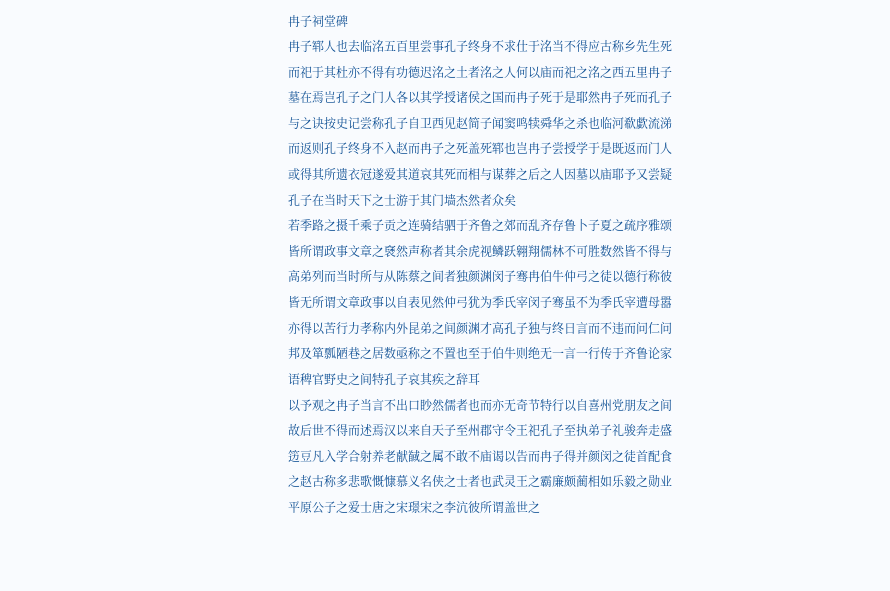冉子祠堂碑
冉子郓人也去临洺五百里尝事孔子终身不求仕于洺当不得应古称乡先生死而祀于其杜亦不得有功德迟洺之土者洺之人何以庙而祀之洺之西五里冉子墓在焉岂孔子之门人各以其学授诸侯之国而冉子死于是耶然冉子死而孔子与之诀按史记尝称孔子自卫西见赵简子闻窦鸣犊舜华之杀也临河欷歔流涕而返则孔子终身不入赵而冉子之死盖死郓也岂冉子尝授学于是既返而门人或得其所遗衣冠遂爱其道哀其死而相与谋葬之后之人因墓以庙耶予又尝疑孔子在当时天下之士游于其门墙杰然者众矣
若季路之摄千乘子贡之连骑结驷于齐鲁之郊而乱齐存鲁卜子夏之疏序雅颂皆所谓政事文章之褎然声称者其余虎视鳞跃翱翔儒林不可胜数然皆不得与高弟列而当时所与从陈蔡之间者独颜渊闵子骞冉伯牛仲弓之徒以德行称彼皆无所谓文章政事以自表见然仲弓犹为季氏宰闵子骞虽不为季氏宰遭母嚣亦得以苦行力孝称内外昆弟之间颜渊才高孔子独与终日言而不违而问仁问邦及箪瓢陋巷之居数亟称之不置也至于伯牛则绝无一言一行传于齐鲁论家语稗官野史之间特孔子哀其疾之辞耳
以予观之冉子当言不出口眇然儒者也而亦无奇节特行以自喜州党朋友之间故后世不得而述焉汉以来自天子至州郡守令王祀孔子至执弟子礼骏奔走盛笾豆凡入学合射养老献馘之属不敢不庙谒以告而冉子得并颜闵之徒首配食之赵古称多悲歌慨慷慕义名侠之士者也武灵王之霸廉颇蔺相如乐毅之勋业平原公子之爱士唐之宋璟宋之李沆彼所谓盖世之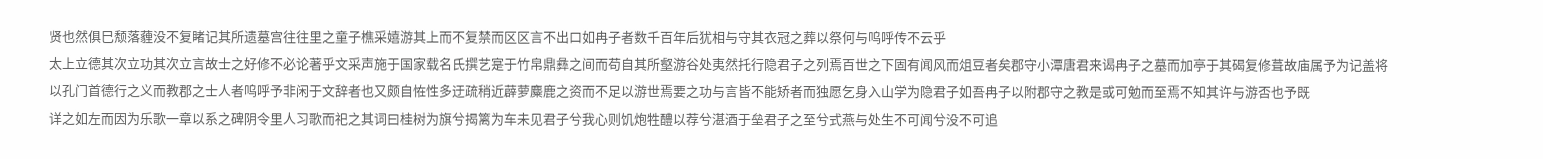贤也然俱巳颓落薶没不复睹记其所遗墓宫往往里之童子樵采嬉游其上而不复禁而区区言不出口如冉子者数千百年后犹相与守其衣冠之葬以祭何与呜呼传不云乎
太上立德其次立功其次立言故士之好修不必论著乎文采声施于国家载名氏撰艺寔于竹帛鼎彝之间而苟自其所壑游谷处夷然托行隐君子之列焉百世之下固有闻风而俎豆者矣郡守小潭唐君来谒冉子之墓而加亭于其碣复修葺故庙属予为记盖将以孔门首德行之义而教郡之士人者呜呼予非闲于文辞者也又颇自恠性多迂疏稍近薜萝麋鹿之资而不足以游世焉要之功与言皆不能矫者而独愿乞身入山学为隐君子如吾冉子以附郡守之教是或可勉而至焉不知其许与游否也予既
详之如左而因为乐歌一章以系之碑阴令里人习歌而祀之其词曰桂树为旗兮揭篱为车未见君子兮我心则饥炮牲醴以荐兮湛酒于垒君子之至兮式燕与处生不可闻兮没不可追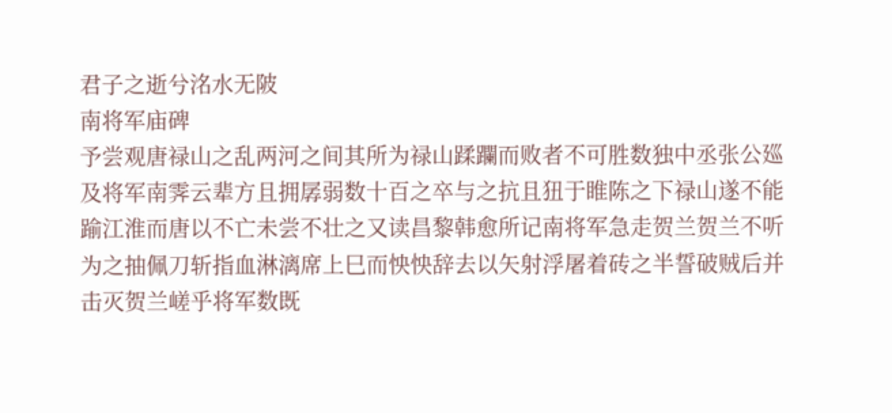君子之逝兮洺水无陂
南将军庙碑
予尝观唐禄山之乱两河之间其所为禄山蹂躝而败者不可胜数独中丞张公廵及将军南霁云辈方且拥孱弱数十百之卒与之抗且狃于睢陈之下禄山遂不能踰江淮而唐以不亡未尝不壮之又读昌黎韩愈所记南将军急走贺兰贺兰不听为之抽佩刀斩指血淋漓席上巳而怏怏辞去以矢射浮屠着砖之半誓破贼后并击灭贺兰嵯乎将军数既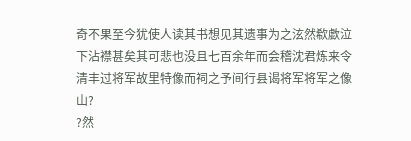奇不果至今犹使人读其书想见其遗事为之泫然欷歔泣下沾襟甚矣其可悲也没且七百余年而会稽沈君炼来令清丰过将军故里特像而祠之予间行县谒将军将军之像山?
?然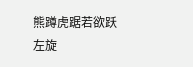熊蹲虎踞若欲跃
左旋